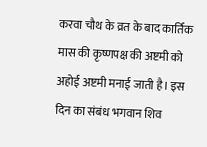करवा चौथ के व्रत के बाद कार्तिक मास की कृष्णपक्ष की अष्टमी को अहोई अष्टमी मनाई जाती है। इस दिन का संबंध भगवान शिव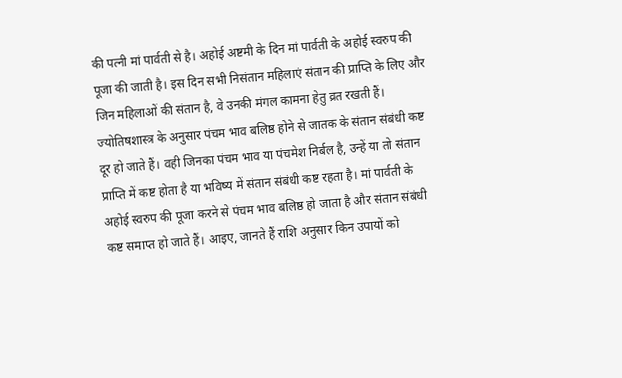की पत्नी मां पार्वती से है। अहोई अष्टमी के दिन मां पार्वती के अहोई स्वरुप की पूजा की जाती है। इस दिन सभी निसंतान महिलाएं संतान की प्राप्ति के लिए और जिन महिलाओं की संतान है, वे उनकी मंगल कामना हेतु व्रत रखती हैं।
ज्योतिषशास्त्र के अनुसार पंचम भाव बलिष्ठ होने से जातक के संतान संबंधी कष्ट दूर हो जाते हैं। वही जिनका पंचम भाव या पंचमेश निर्बल है, उन्हें या तो संतान प्राप्ति में कष्ट होता है या भविष्य में संतान संबंधी कष्ट रहता है। मां पार्वती के अहोई स्वरुप की पूजा करने से पंचम भाव बलिष्ठ हो जाता है और संतान संबंधी कष्ट समाप्त हो जाते हैं। आइए, जानते हैं राशि अनुसार किन उपायों को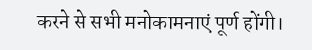करने से सभी मनोकामनाएं पूर्ण होंगी।